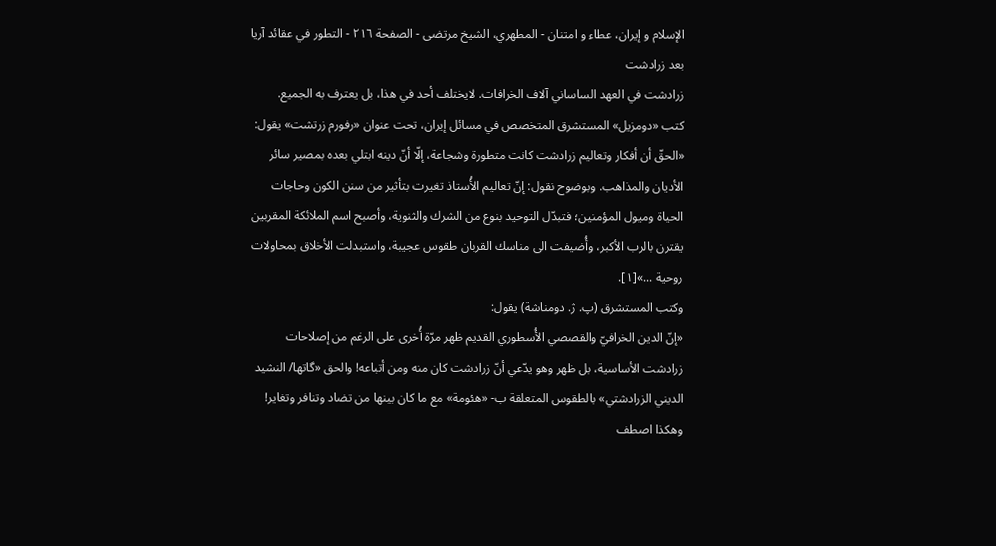الإسلام و إيران، عطاء و امتنان - المطهري، الشيخ مرتضى - الصفحة ٢١٦ - التطور في عقائد آريا بعد زرادشت
زرادشت في العهد الساساني آلاف الخرافات. لايختلف أحد في هذا، بل يعترف به الجميع.
كتب «دومزيل» المستشرق المتخصص في مسائل إيران، تحت عنوان «رفورم زرتشت» يقول:
«الحقّ أن أفكار وتعاليم زرادشت كانت متطورة وشجاعة، إلّا أنّ دينه ابتلي بعده بمصير سائر الأديان والمذاهب. وبوضوح نقول: إنّ تعاليم الأُستاذ تغيرت بتأثير من سنن الكون وحاجات الحياة وميول المؤمنين؛ فتبدّل التوحيد بنوع من الشرك والثنوية، وأصبح اسم الملائكة المقربين يقترن بالرب الأكبر، وأُضيفت الى مناسك القربان طقوس عجيبة، واستبدلت الأخلاق بمحاولات روحية ...»[١].
وكتب المستشرق (پ. ژ. دومناشة) يقول:
«إنّ الدين الخرافيّ والقصصي الأُسطوري القديم ظهر مرّة أُخرى على الرغم من إصلاحات زرادشت الأساسية، بل ظهر وهو يدّعي أنّ زرادشت كان منه ومن أتباعه! والحق «گاتها/ النشيد الديني الزرادشتي» بالطقوس المتعلقة ب- «هئومة» مع ما كان بينها من تضاد وتنافر وتغاير! وهكذا اصطف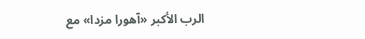الرب الأكبر «آهورا مزدا» مع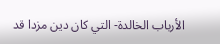الأرباب الخالدة- التي كان دين مزدا قد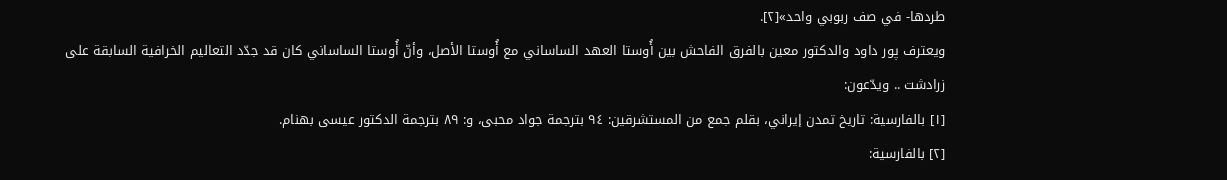طردها- في صف ربوبي واحد»[٢].
ويعترف پور داود والدكتور معين بالفرق الفاحش بين أُوستا العهد الساساني مع أُوستا الأصل، وأنّ أُوستا الساساني كان قد جدّد التعاليم الخرافية السابقة على زرادشت .. ويدّعون:
[١] بالفارسية: تاريخ تمدن إيراني، بقلم جمع من المستشرقين: ٩٤ بترجمة جواد محبى، و: ٨٩ بترجمة الدكتور عيسى بهنام.
[٢] بالفارسية: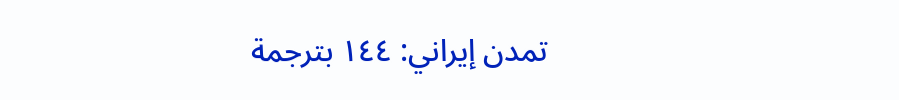تمدن إيراني: ١٤٤ بترجمة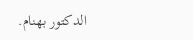الدكتور بهنام.